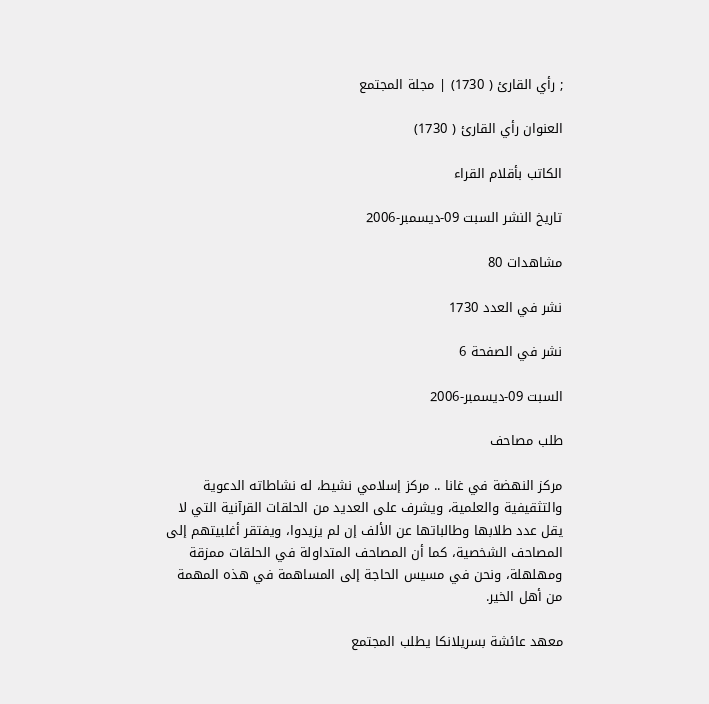; رأي القارئ ( 1730) | مجلة المجتمع

العنوان رأي القارئ ( 1730)

الكاتب بأقلام القراء

تاريخ النشر السبت 09-ديسمبر-2006

مشاهدات 80

نشر في العدد 1730

نشر في الصفحة 6

السبت 09-ديسمبر-2006

طلب مصاحف

مركز النهضة في غانا .. مركز إسلامي نشيط، له نشاطاته الدعوية والتثقيفية والعلمية، ويشرف على العديد من الحلقات القرآنية التي لا يقل عدد طلابها وطالباتها عن الألف إن لم يزيدوا، ويفتقر أغلبيتهم إلى المصاحف الشخصية، كما أن المصاحف المتداولة في الحلقات ممزقة ومهلهلة، ونحن في مسيس الحاجة إلى المساهمة في هذه المهمة من أهل الخير.

معهد عائشة بسريلانكا يطلب المجتمع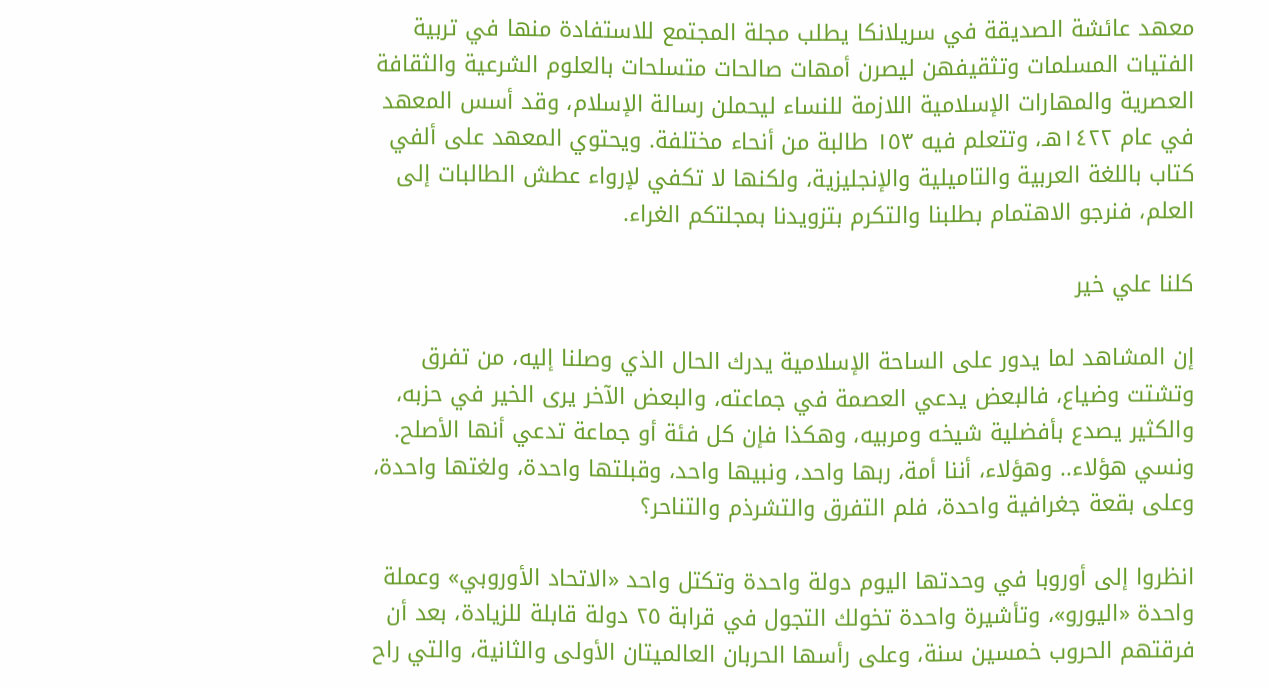معهد عائشة الصديقة في سريلانكا يطلب مجلة المجتمع للاستفادة منها في تربية الفتيات المسلمات وتثقيفهن ليصرن أمهات صالحات متسلحات بالعلوم الشرعية والثقافة العصرية والمهارات الإسلامية اللازمة للنساء ليحملن رسالة الإسلام، وقد أسس المعهد في عام ١٤٢٢هـ، وتتعلم فيه ١٥٣ طالبة من أنحاء مختلفة. ويحتوي المعهد على ألفي كتاب باللغة العربية والتاميلية والإنجليزية، ولكنها لا تكفي لإرواء عطش الطالبات إلى العلم، فنرجو الاهتمام بطلبنا والتكرم بتزويدنا بمجلتكم الغراء.

كلنا علي خير

إن المشاهد لما يدور على الساحة الإسلامية يدرك الحال الذي وصلنا إليه، من تفرق وتشتت وضياع، فالبعض يدعي العصمة في جماعته، والبعض الآخر يرى الخير في حزبه، والكثير يصدع بأفضلية شيخه ومربيه، وهكذا فإن كل فئة أو جماعة تدعي أنها الأصلح.  ونسي هؤلاء.. وهؤلاء، أننا أمة، ربها واحد، ونبيها واحد، وقبلتها واحدة، ولغتها واحدة، وعلى بقعة جغرافية واحدة، فلم التفرق والتشرذم والتناحر؟

انظروا إلى أوروبا في وحدتها اليوم دولة واحدة وتكتل واحد «الاتحاد الأوروبي» وعملة واحدة «اليورو»، وتأشيرة واحدة تخولك التجول في قرابة ٢٥ دولة قابلة للزيادة، بعد أن فرقتهم الحروب خمسين سنة، وعلى رأسها الحربان العالميتان الأولى والثانية، والتي راح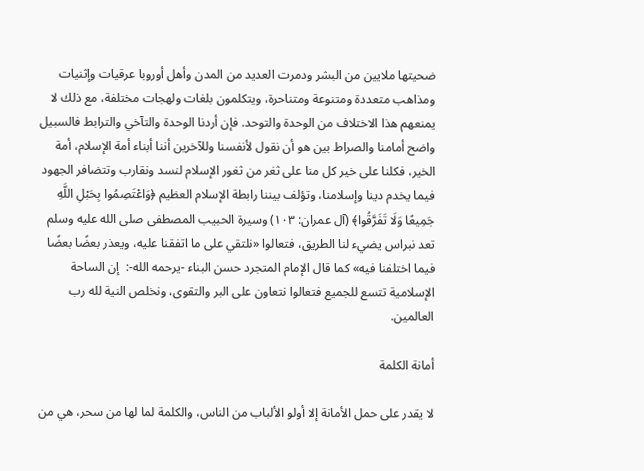ضحيتها ملايين من البشر ودمرت العديد من المدن وأهل أوروبا عرقيات وإثنيات ومذاهب متعددة ومتنوعة ومتناحرة، ويتكلمون بلغات ولهجات مختلفة، مع ذلك لا يمنعهم هذا الاختلاف من الوحدة والتوحد. فإن أردنا الوحدة والتآخي والترابط فالسبيل واضح أمامنا والصراط بين هو أن نقول لأنفسنا وللآخرين أننا أبناء أمة الإسلام، أمة الخير، فكلنا على خير كل منا على ثغر من ثغور الإسلام لنسد ونقارب وتتضافر الجهود فيما يخدم دينا وإسلامنا، وتؤلف بيننا رابطة الإسلام العظيم ﴿وَاعْتَصِمُوا بِحَبْلِ اللَّهِ جَمِيعًا وَلَا تَفَرَّقُوا﴾ (آل عمران: ١٠٣) وسيرة الحبيب المصطفى صلى الله عليه وسلم تعد نبراس يضيء لنا الطريق، فتعالوا «نلتقي على ما اتفقنا عليه، ويعذر بعضًا بعضًا فيما اختلفنا فيه» كما قال الإمام المتجرد حسن البناء -يرحمه الله-:  إن الساحة الإسلامية تتسع للجميع فتعالوا نتعاون على البر والتقوى، ونخلص النية لله رب العالمين.

أمانة الكلمة

لا يقدر على حمل الأمانة إلا أولو الألباب من الناس، والكلمة لما لها من سحر، هي من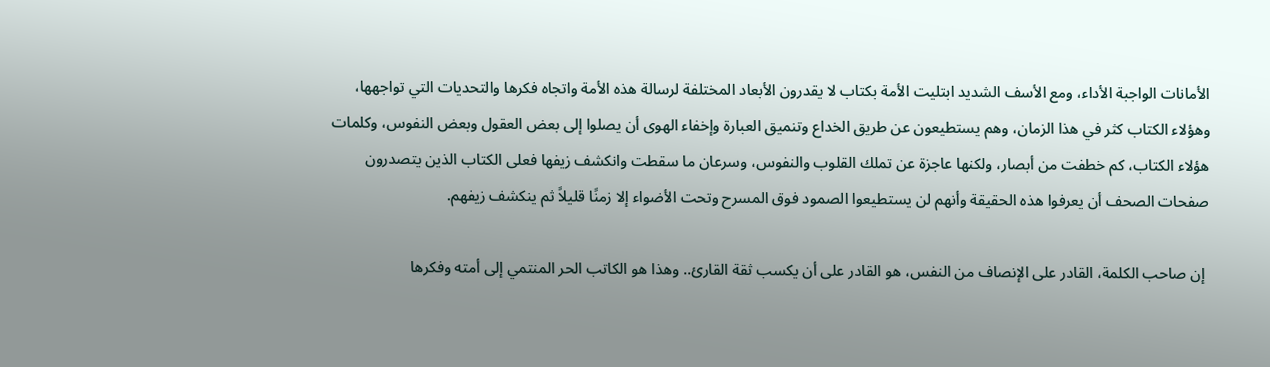الأمانات الواجبة الأداء، ومع الأسف الشديد ابتليت الأمة بكتاب لا يقدرون الأبعاد المختلفة لرسالة هذه الأمة واتجاه فكرها والتحديات التي تواجهها، وهؤلاء الكتاب كثر في هذا الزمان، وهم يستطيعون عن طريق الخداع وتنميق العبارة وإخفاء الهوى أن يصلوا إلى بعض العقول وبعض النفوس، وكلمات هؤلاء الكتاب، كم خطفت من أبصار، ولكنها عاجزة عن تملك القلوب والنفوس، وسرعان ما سقطت وانكشف زيفها فعلى الكتاب الذين يتصدرون صفحات الصحف أن يعرفوا هذه الحقيقة وأنهم لن يستطيعوا الصمود فوق المسرح وتحت الأضواء إلا زمنًا قليلاً ثم ينكشف زيفهم.

 إن صاحب الكلمة، القادر على الإنصاف من النفس، هو القادر على أن يكسب ثقة القارئ.. وهذا هو الكاتب الحر المنتمي إلى أمته وفكرها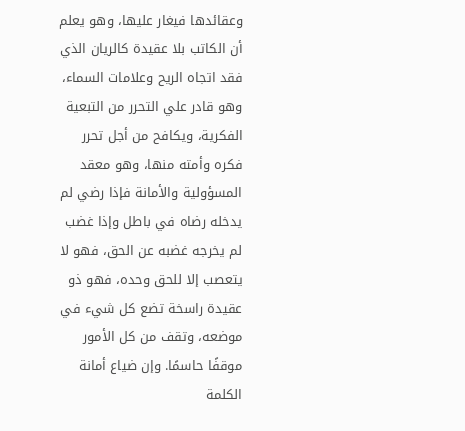وعقائدها فيغار عليها، وهو يعلم أن الكاتب بلا عقيدة كالريان الذي فقد اتجاه الريح وعلامات السماء، وهو قادر علي التحرر من التبعية الفكرية، ويكافح من أجل تحرر فكره وأمته منها، وهو معقد المسؤولية والأمانة فإذا رضي لم يدخله رضاه في باطل وإذا غضب لم يخرجه غضبه عن الحق، فهو لا يتعصب إلا للحق وحده، فهو ذو عقيدة راسخة تضع كل شيء في موضعه، وتقف من كل الأمور موقفًا حاسمًا. وإن ضياع أمانة الكلمة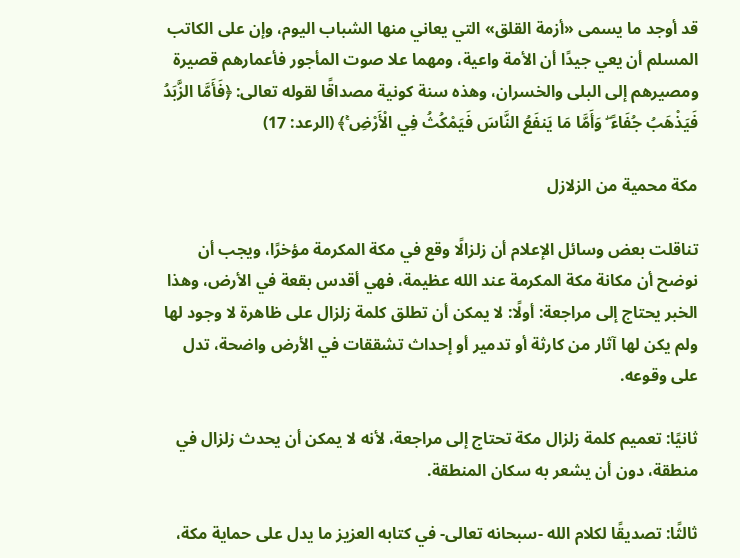قد أوجد ما يسمى «أزمة القلق» التي يعاني منها الشباب اليوم، وإن على الكاتب المسلم أن يعي جيدًا أن الأمة واعية، ومهما علا صوت المأجور فأعمارهم قصيرة ومصيرهم إلى البلى والخسران، وهذه سنة كونية مصداقًا لقوله تعالى: ﴿فَأَمَّا الزَّبَدُ فَيَذْهَبُ جُفَاءً ۖ وَأَمَّا مَا يَنفَعُ النَّاسَ فَيَمْكُثُ فِي الْأَرْضِ ۚ﴾ (الرعد: 17)

مكة محمية من الزلازل

تناقلت بعض وسائل الإعلام أن زلزالًا وقع في مكة المكرمة مؤخرًا، ويجب أن نوضح أن مكانة مكة المكرمة عند الله عظيمة، فهي أقدس بقعة في الأرض، وهذا الخبر يحتاج إلى مراجعة: أولًا: لا يمكن أن تطلق كلمة زلزال على ظاهرة لا وجود لها ولم يكن لها آثار من كارثة أو تدمير أو إحداث تشققات في الأرض واضحة، تدل على وقوعه.

ثانيًا: تعميم كلمة زلزال مكة تحتاج إلى مراجعة، لأنه لا يمكن أن يحدث زلزال في منطقة، دون أن يشعر به سكان المنطقة.

ثالثًا: تصديقًا لكلام الله -سبحانه تعالى- في كتابه العزيز ما يدل على حماية مكة،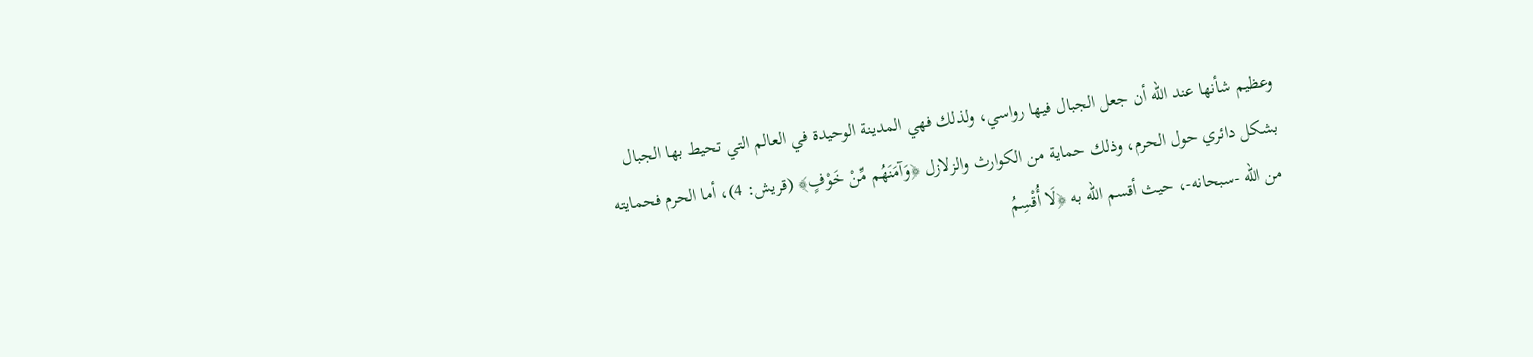وعظيم شأنها عند الله أن جعل الجبال فيها رواسي، ولذلك فهي المدينة الوحيدة في العالم التي تحيط بها الجبال بشكل دائري حول الحرم، وذلك حماية من الكوارث والزلازل ﴿وَآمَنَهُم مِّنْ خَوْفٍ﴾ (قريش: 4)، أما الحرم فحمايته من الله -سبحانه-، حيث أقسم الله به ﴿لَا أُقْسِمُ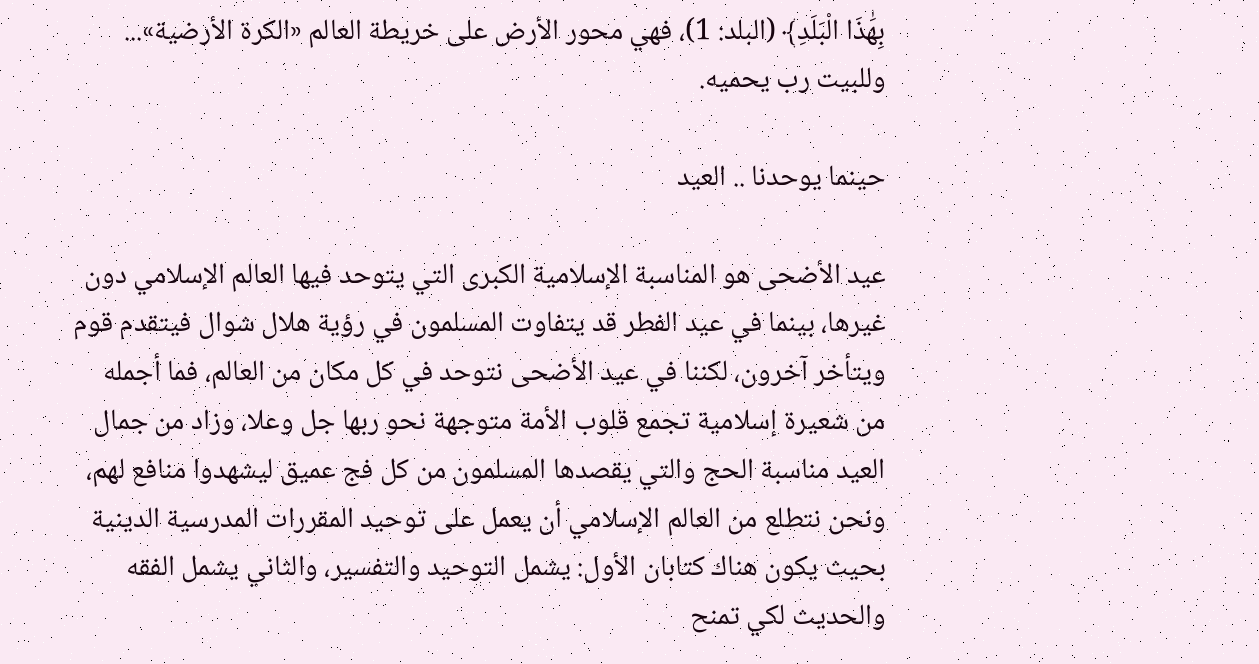بِهَٰذَا الْبَلَدِ﴾ (البلد: 1)، فهي محور الأرض على خريطة العالم «الكرة الأرضية»... وللبيت رب يحميه.

حينما يوحدنا .. العيد

عيد الأضحى هو المناسبة الإسلامية الكبرى التي يتوحد فيها العالم الإسلامي دون غيرها، بينما في عيد الفطر قد يتفاوت المسلمون في رؤية هلال شوال فيتقدم قوم ويتأخر آخرون، لكننا في عيد الأضحى نتوحد في كل مكان من العالم، فما أجمله من شعيرة إسلامية تجمع قلوب الأمة متوجهة نحو ربها جل وعلا، وزاد من جمال العيد مناسبة الحج والتي يقصدها المسلمون من كل فج عميق ليشهدوا منافع لهم، ونحن نتطلع من العالم الإسلامي أن يعمل على توحيد المقررات المدرسية الدينية بحيث يكون هناك كتابان الأول: يشمل التوحيد والتفسير، والثاني يشمل الفقه والحديث لكي تمنح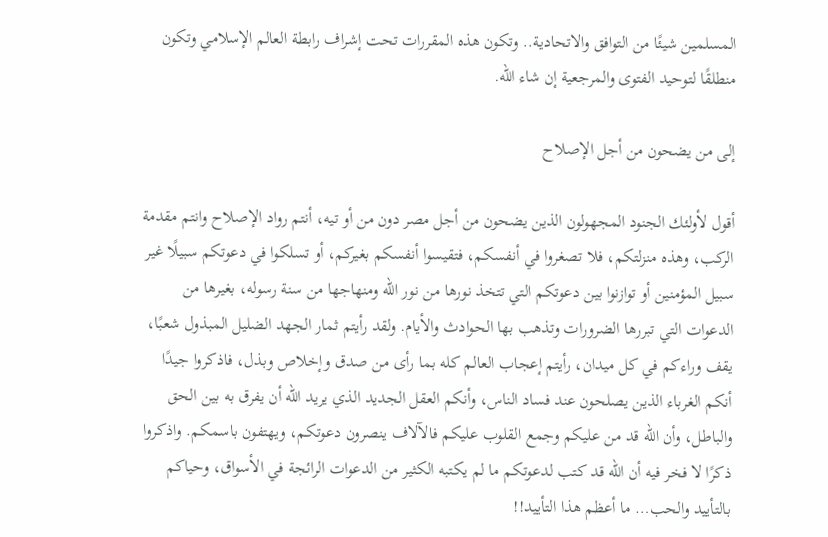المسلمين شيئًا من التوافق والاتحادية.. وتكون هذه المقررات تحت إشراف رابطة العالم الإسلامي وتكون منطلقًا لتوحيد الفتوى والمرجعية إن شاء الله.

إلى من يضحون من أجل الإصلاح

أقول لأولئك الجنود المجهولون الذين يضحون من أجل مصر دون من أو تيه، أنتم رواد الإصلاح وانتم مقدمة الركب، وهذه منزلتكم، فلا تصغروا في أنفسكم، فتقيسوا أنفسكم بغيركم، أو تسلكوا في دعوتكم سبيلًا غير سبيل المؤمنين أو توازنوا بين دعوتكم التي تتخذ نورها من نور الله ومنهاجها من سنة رسوله، بغيرها من الدعوات التي تبررها الضرورات وتذهب بها الحوادث والأيام. ولقد رأيتم ثمار الجهد الضليل المبذول شعبًا، يقف وراءكم في كل ميدان، رأيتم إعجاب العالم كله بما رأى من صدق وإخلاص وبذل، فاذكروا جيدًا أنكم الغرباء الذين يصلحون عند فساد الناس، وأنكم العقل الجديد الذي يريد الله أن يفرق به بين الحق والباطل، وأن الله قد من عليكم وجمع القلوب عليكم فالآلاف ينصرون دعوتكم، ويهتفون باسمكم. واذكروا ذكرًا لا فخر فيه أن الله قد كتب لدعوتكم ما لم يكتبه الكثير من الدعوات الرائجة في الأسواق، وحياكم بالتأييد والحب… ما أعظم هذا التأييد!!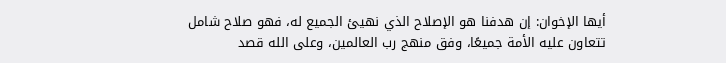أيها الإخوان: إن هدفنا هو الإصلاح الذي نهيئ الجميع له، فهو صلاح شامل تتعاون عليه الأمة جميعًا، وفق منهج رب العالمين، وعلى الله قصد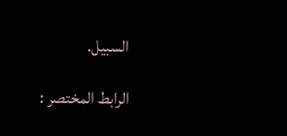السبيل.

الرابط المختصر :